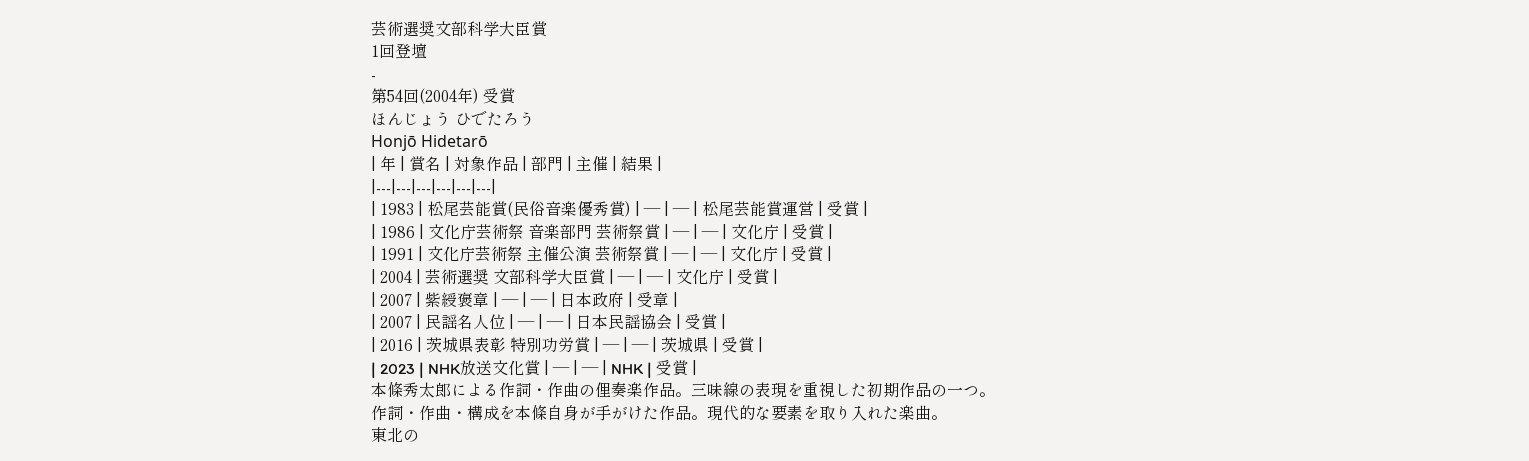芸術選奨文部科学大臣賞
1回登壇
-
第54回(2004年) 受賞
ほんじょう ひでたろう
Honjō Hidetarō
| 年 | 賞名 | 対象作品 | 部門 | 主催 | 結果 |
|---|---|---|---|---|---|
| 1983 | 松尾芸能賞(民俗音楽優秀賞) | — | — | 松尾芸能賞運営 | 受賞 |
| 1986 | 文化庁芸術祭 音楽部門 芸術祭賞 | — | — | 文化庁 | 受賞 |
| 1991 | 文化庁芸術祭 主催公演 芸術祭賞 | — | — | 文化庁 | 受賞 |
| 2004 | 芸術選奨 文部科学大臣賞 | — | — | 文化庁 | 受賞 |
| 2007 | 紫綬褒章 | — | — | 日本政府 | 受章 |
| 2007 | 民謡名人位 | — | — | 日本民謡協会 | 受賞 |
| 2016 | 茨城県表彰 特別功労賞 | — | — | 茨城県 | 受賞 |
| 2023 | NHK放送文化賞 | — | — | NHK | 受賞 |
本條秀太郎による作詞・作曲の俚奏楽作品。三味線の表現を重視した初期作品の一つ。
作詞・作曲・構成を本條自身が手がけた作品。現代的な要素を取り入れた楽曲。
東北の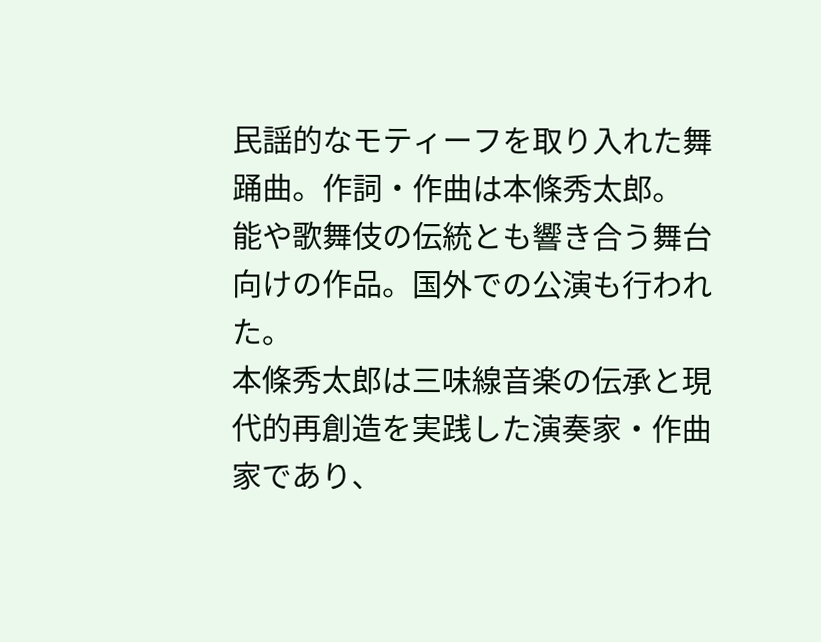民謡的なモティーフを取り入れた舞踊曲。作詞・作曲は本條秀太郎。
能や歌舞伎の伝統とも響き合う舞台向けの作品。国外での公演も行われた。
本條秀太郎は三味線音楽の伝承と現代的再創造を実践した演奏家・作曲家であり、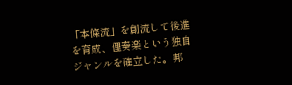「本條流」を創流して後進を育成、俚奏楽という独自ジャンルを確立した。邦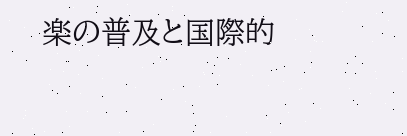楽の普及と国際的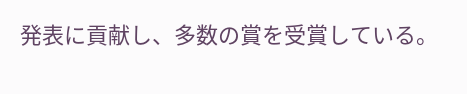発表に貢献し、多数の賞を受賞している。